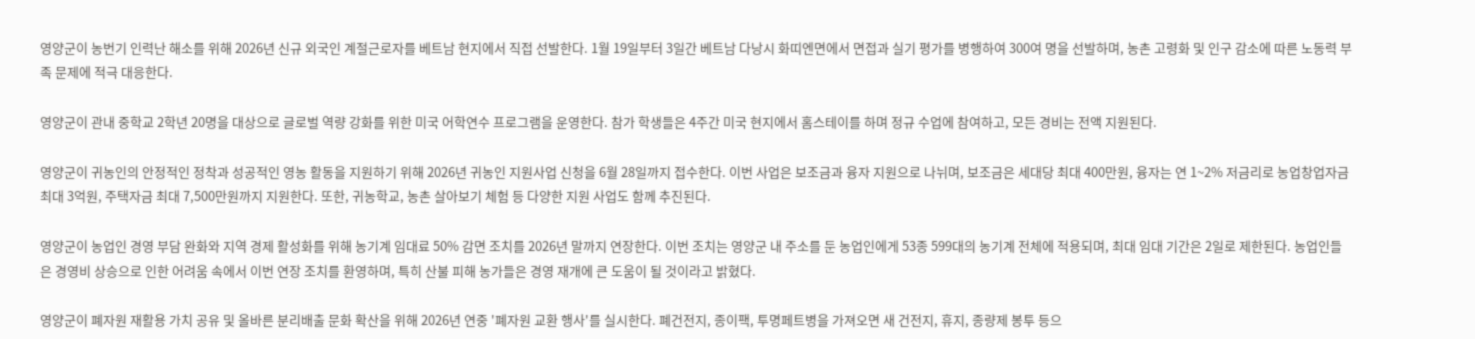영양군이 농번기 인력난 해소를 위해 2026년 신규 외국인 계절근로자를 베트남 현지에서 직접 선발한다. 1월 19일부터 3일간 베트남 다낭시 화띠엔면에서 면접과 실기 평가를 병행하여 300여 명을 선발하며, 농촌 고령화 및 인구 감소에 따른 노동력 부족 문제에 적극 대응한다.

영양군이 관내 중학교 2학년 20명을 대상으로 글로벌 역량 강화를 위한 미국 어학연수 프로그램을 운영한다. 참가 학생들은 4주간 미국 현지에서 홈스테이를 하며 정규 수업에 참여하고, 모든 경비는 전액 지원된다.

영양군이 귀농인의 안정적인 정착과 성공적인 영농 활동을 지원하기 위해 2026년 귀농인 지원사업 신청을 6월 28일까지 접수한다. 이번 사업은 보조금과 융자 지원으로 나뉘며, 보조금은 세대당 최대 400만원, 융자는 연 1~2% 저금리로 농업창업자금 최대 3억원, 주택자금 최대 7,500만원까지 지원한다. 또한, 귀농학교, 농촌 살아보기 체험 등 다양한 지원 사업도 함께 추진된다.

영양군이 농업인 경영 부담 완화와 지역 경제 활성화를 위해 농기계 임대료 50% 감면 조치를 2026년 말까지 연장한다. 이번 조치는 영양군 내 주소를 둔 농업인에게 53종 599대의 농기계 전체에 적용되며, 최대 임대 기간은 2일로 제한된다. 농업인들은 경영비 상승으로 인한 어려움 속에서 이번 연장 조치를 환영하며, 특히 산불 피해 농가들은 경영 재개에 큰 도움이 될 것이라고 밝혔다.

영양군이 폐자원 재활용 가치 공유 및 올바른 분리배출 문화 확산을 위해 2026년 연중 '폐자원 교환 행사'를 실시한다. 폐건전지, 종이팩, 투명페트병을 가져오면 새 건전지, 휴지, 종량제 봉투 등으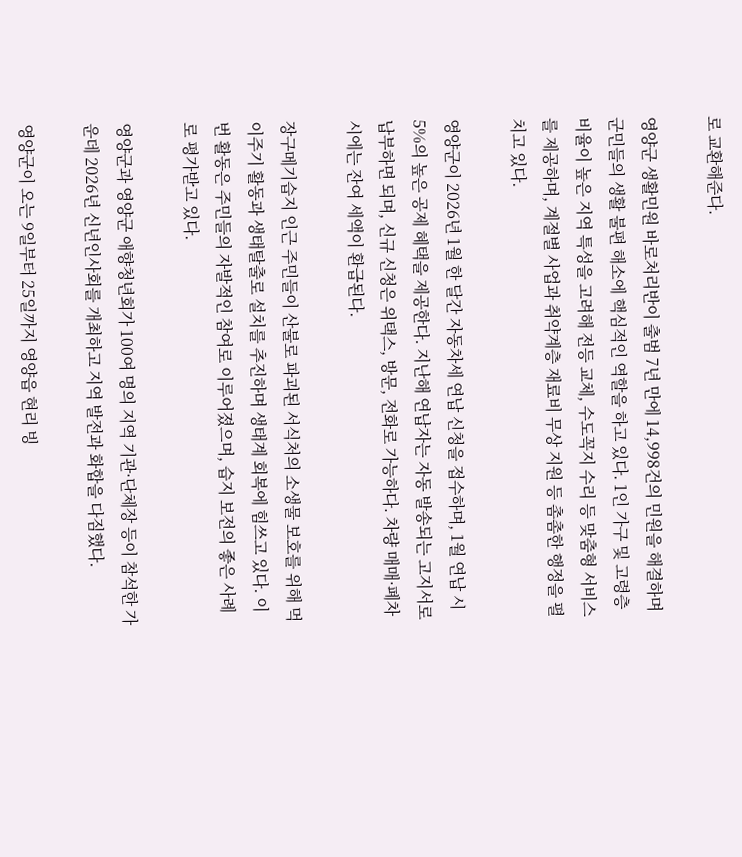로 교환해준다.

영양군 생활민원 바로처리반이 출범 7년 만에 14,998건의 민원을 해결하며 군민들의 생활 불편 해소에 핵심적인 역할을 하고 있다. 1인 가구 및 고령층 비율이 높은 지역 특성을 고려해 전등 교체, 수도꼭지 수리 등 맞춤형 서비스를 제공하며, 계절별 사업과 취약계층 재료비 무상 지원 등 촘촘한 행정을 펼치고 있다.

영양군이 2026년 1월 한 달간 자동차세 연납 신청을 접수하며, 1월 연납 시 5%의 높은 공제 혜택을 제공한다. 지난해 연납자는 자동 발송되는 고지서로 납부하면 되며, 신규 신청은 위택스, 방문, 전화로 가능하다. 차량 매매·폐차 시에는 잔여 세액이 환급된다.

장구메기습지 인근 주민들이 산불로 파괴된 서식처의 소생물 보호를 위해 먹이주기 활동과 생태탈출로 설치를 추진하며 생태계 회복에 힘쓰고 있다. 이번 활동은 주민들의 자발적인 참여로 이루어졌으며, 습지 보전의 좋은 사례로 평가받고 있다.

영양군과 영양군 애향청년회가 100여 명의 지역 기관·단체장 등이 참석한 가운데 2026년 신년인사회를 개최하고 지역 발전과 화합을 다짐했다.

영양군이 오는 9일부터 25일까지 영양읍 현리 빙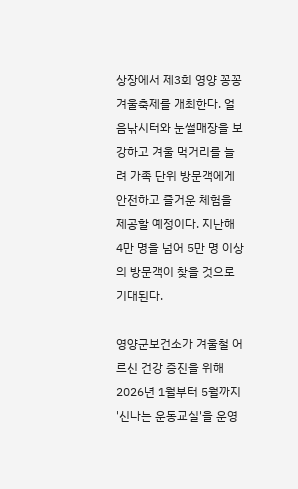상장에서 제3회 영양 꽁꽁 겨울축제를 개최한다. 얼음낚시터와 눈썰매장을 보강하고 겨울 먹거리를 늘려 가족 단위 방문객에게 안전하고 즐거운 체험을 제공할 예정이다. 지난해 4만 명을 넘어 5만 명 이상의 방문객이 찾을 것으로 기대된다.

영양군보건소가 겨울철 어르신 건강 증진을 위해 2026년 1월부터 5월까지 '신나는 운동교실'을 운영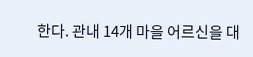한다. 관내 14개 마을 어르신을 대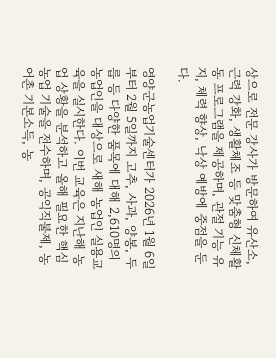상으로 전문 강사가 방문하여 유산소, 근력 강화, 생활체조 등 맞춤형 신체활동 프로그램을 제공하며, 관절 기능 유지, 체력 향상, 낙상 예방에 중점을 둔다.

영양군농업기술센터가 2026년 1월 6일부터 2월 5일까지 고추, 사과, 양봉, 두릅 등 다양한 품목에 대해 2,610명의 농업인을 대상으로 새해 농업인 실용교육을 실시한다. 이번 교육은 지난해 농업 상황을 분석하고 올해 필요한 핵심 농업 기술을 전수하며, 공익직불제, 농어촌 기본소득, 농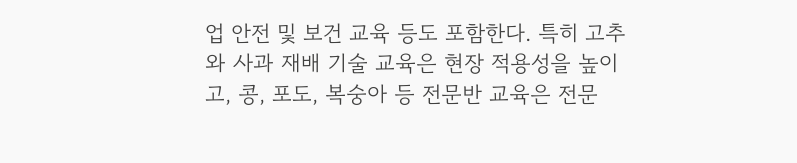업 안전 및 보건 교육 등도 포함한다. 특히 고추와 사과 재배 기술 교육은 현장 적용성을 높이고, 콩, 포도, 복숭아 등 전문반 교육은 전문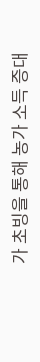가 초빙을 통해 농가 소득 증대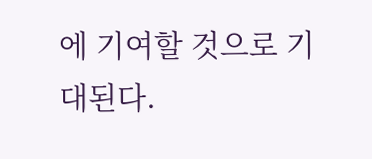에 기여할 것으로 기대된다.